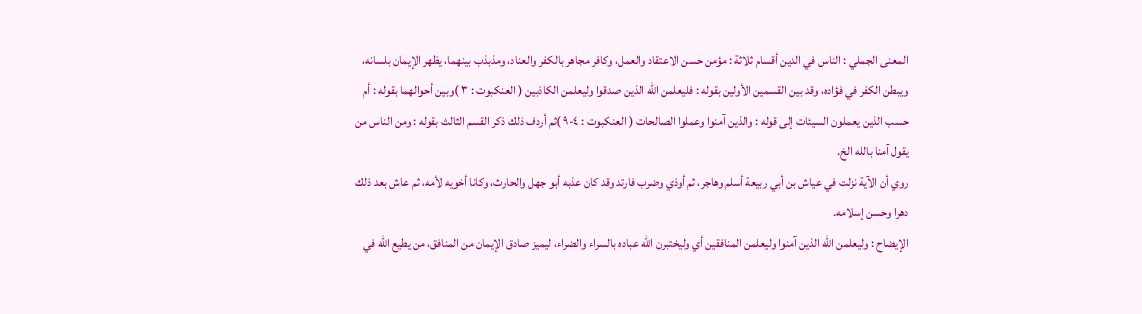المعنى الجملي : الناس في الدين أقسام ثلاثة : مؤمن حسن الاعتقاد والعمل، وكافر مجاهر بالكفر والعناد، ومذبذب بينهما، يظهر الإيمان بلسانه، ويبطن الكفر في فؤاده، وقد بين القسمين الأولين بقوله : فليعلمن الله الذين صدقوا وليعلمن الكاذبين ( العنكبوت : ٣ )وبين أحوالهما بقوله : أم حسب الذين يعملون السيئات إلى قوله : والذين آمنوا وعملوا الصالحات ( العنكبوت : ٤-٩ )ثم أردف ذلك ذكر القسم الثالث بقوله : ومن الناس من يقول آمنا بالله الخ.
روي أن الآية نزلت في عياش بن أبي ربيعة أسلم وهاجر، ثم أوذي وضرب فارتد وقد كان عذبه أبو جهل والحارث، وكانا أخويه لأمه، ثم عاش بعد ذلك دهرا وحسن إسلامه.
الإيضاح : وليعلمن الله الذين آمنوا وليعلمن المنافقين أي وليختبرن الله عباده بالسراء والضراء، ليميز صادق الإيمان من المنافق، من يطيع الله في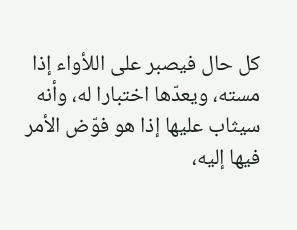كل حال فيصبر على اللأواء إذا مسته، ويعدّها اختبارا له، وأنه سيثاب عليها إذا هو فوّض الأمر فيها إليه،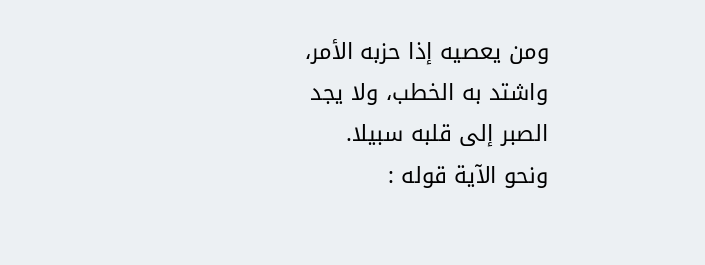ومن يعصيه إذا حزبه الأمر، واشتد به الخطب، ولا يجد الصبر إلى قلبه سبيلا.
ونحو الآية قوله :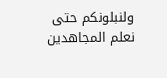ولنبلونكم حتى نعلم المجاهدين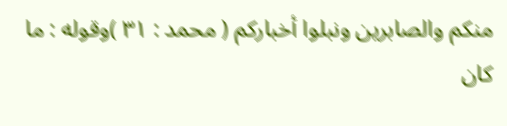منكم والصابرين ونبلوا أخباركم ( محمد : ٣١ )وقوله : ما كان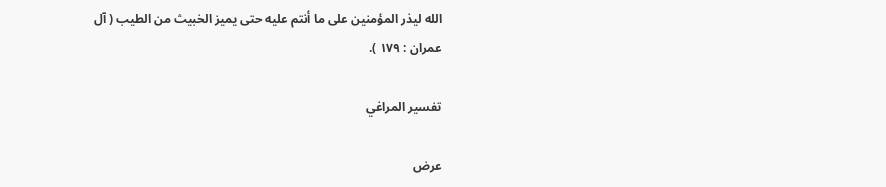الله ليذر المؤمنين على ما أنتم عليه حتى يميز الخبيث من الطيب ( آل عمران : ١٧٩ ).

تفسير المراغي

عرض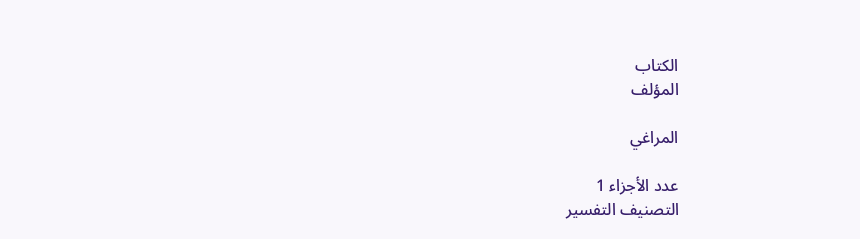الكتاب
المؤلف

المراغي

عدد الأجزاء 1
التصنيف التفسير